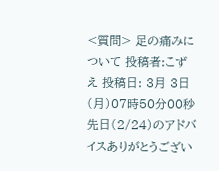<質問> 足の痛みについて 投稿者:こずえ 投稿日: 3月 3日(月)07時50分00秒 先日(2/24)のアドバイスありがとうござい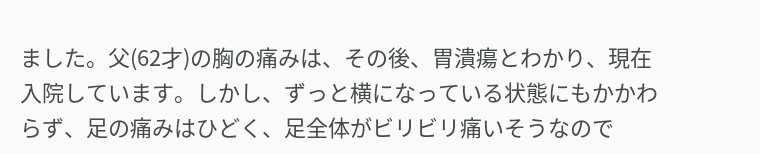ました。父(62才)の胸の痛みは、その後、胃潰瘍とわかり、現在入院しています。しかし、ずっと横になっている状態にもかかわらず、足の痛みはひどく、足全体がビリビリ痛いそうなので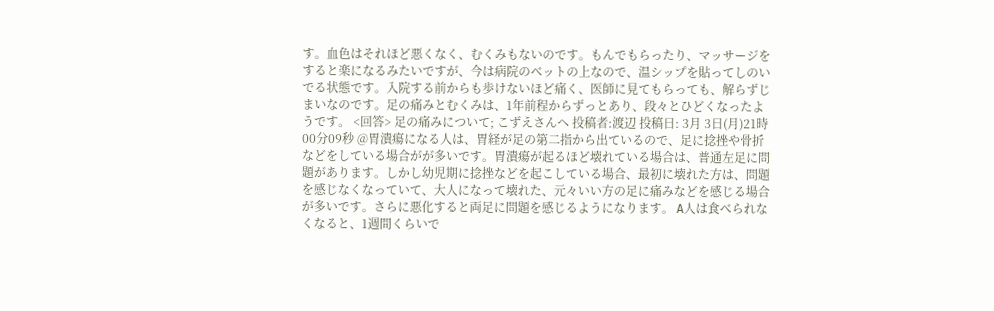す。血色はそれほど悪くなく、むくみもないのです。もんでもらったり、マッサージをすると楽になるみたいですが、今は病院のベットの上なので、温シップを貼ってしのいでる状態です。入院する前からも歩けないほど痛く、医師に見てもらっても、解らずじまいなのです。足の痛みとむくみは、1年前程からずっとあり、段々とひどくなったようです。 <回答> 足の痛みについて; こずえさんへ 投稿者:渡辺 投稿日: 3月 3日(月)21時00分09秒 @胃潰瘍になる人は、胃経が足の第二指から出ているので、足に捻挫や骨折などをしている場合がが多いです。胃潰瘍が起るほど壊れている場合は、普通左足に問題があります。しかし幼児期に捻挫などを起こしている場合、最初に壊れた方は、問題を感じなくなっていて、大人になって壊れた、元々いい方の足に痛みなどを感じる場合が多いです。さらに悪化すると両足に問題を感じるようになります。 A人は食べられなくなると、1週間くらいで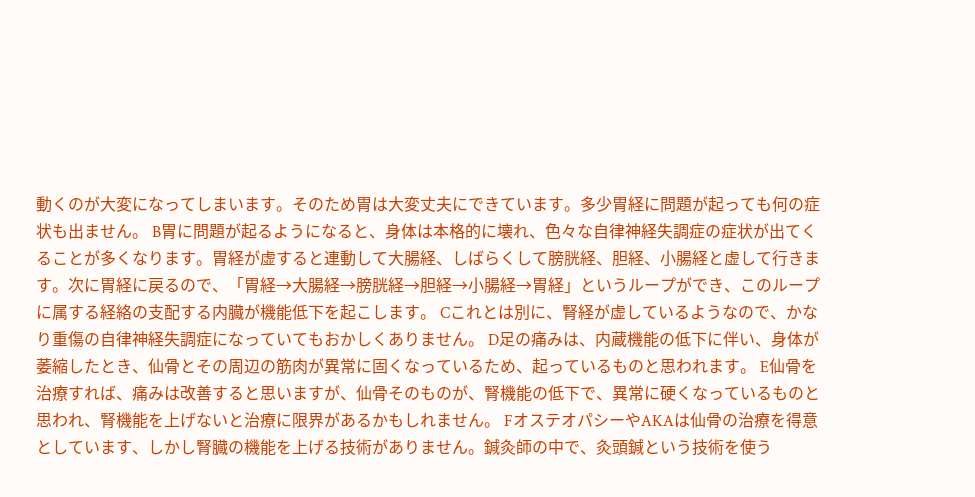動くのが大変になってしまいます。そのため胃は大変丈夫にできています。多少胃経に問題が起っても何の症状も出ません。 B胃に問題が起るようになると、身体は本格的に壊れ、色々な自律神経失調症の症状が出てくることが多くなります。胃経が虚すると連動して大腸経、しばらくして膀胱経、胆経、小腸経と虚して行きます。次に胃経に戻るので、「胃経→大腸経→膀胱経→胆経→小腸経→胃経」というループができ、このループに属する経絡の支配する内臓が機能低下を起こします。 Cこれとは別に、腎経が虚しているようなので、かなり重傷の自律神経失調症になっていてもおかしくありません。 D足の痛みは、内蔵機能の低下に伴い、身体が萎縮したとき、仙骨とその周辺の筋肉が異常に固くなっているため、起っているものと思われます。 E仙骨を治療すれば、痛みは改善すると思いますが、仙骨そのものが、腎機能の低下で、異常に硬くなっているものと思われ、腎機能を上げないと治療に限界があるかもしれません。 FオステオパシーやAKAは仙骨の治療を得意としています、しかし腎臓の機能を上げる技術がありません。鍼灸師の中で、灸頭鍼という技術を使う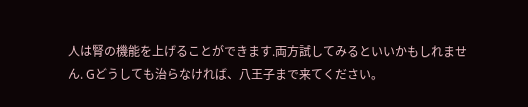人は腎の機能を上げることができます.両方試してみるといいかもしれません. Gどうしても治らなければ、八王子まで来てください。